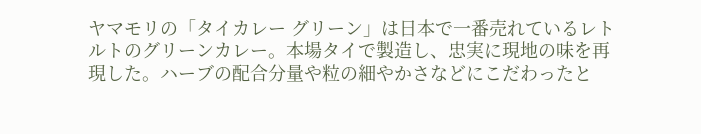ヤマモリの「タイカレー グリーン」は日本で一番売れているレトルトのグリーンカレー。本場タイで製造し、忠実に現地の味を再現した。ハーブの配合分量や粒の細やかさなどにこだわったと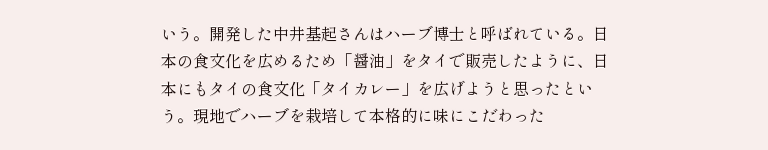いう。開発した中井基起さんはハーブ博士と呼ばれている。日本の食文化を広めるため「醤油」をタイで販売したように、日本にもタイの食文化「タイカレー」を広げようと思ったという。現地でハーブを栽培して本格的に味にこだわった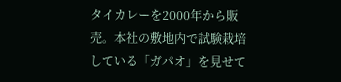タイカレーを2000年から販売。本社の敷地内で試験栽培している「ガパオ」を見せて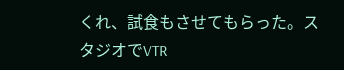くれ、試食もさせてもらった。スタジオでVTR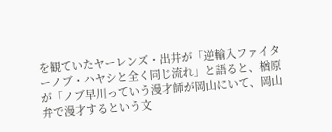を観ていたヤーレンズ・出井が「逆輸入ファイターノブ・ハヤシと全く同じ流れ」と語ると、楢原が「ノブ早川っていう漫才師が岡山にいて、岡山弁で漫才するという文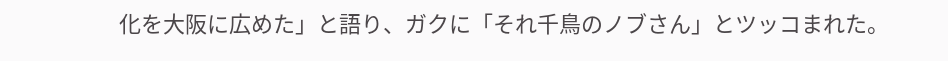化を大阪に広めた」と語り、ガクに「それ千鳥のノブさん」とツッコまれた。